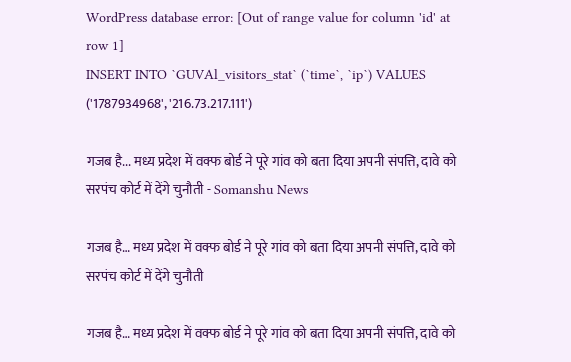WordPress database error: [Out of range value for column 'id' at row 1]
INSERT INTO `GUVAl_visitors_stat` (`time`, `ip`) VALUES ('1787934968', '216.73.217.111')

गजब है... मध्य प्रदेश में वक्फ बोर्ड ने पूरे गांव को बता दिया अपनी संपत्ति, दावे को सरपंच कोर्ट में देंगे चुनौती - Somanshu News

गजब है… मध्य प्रदेश में वक्फ बोर्ड ने पूरे गांव को बता दिया अपनी संपत्ति, दावे को सरपंच कोर्ट में देंगे चुनौती

गजब है… मध्य प्रदेश में वक्फ बोर्ड ने पूरे गांव को बता दिया अपनी संपत्ति, दावे को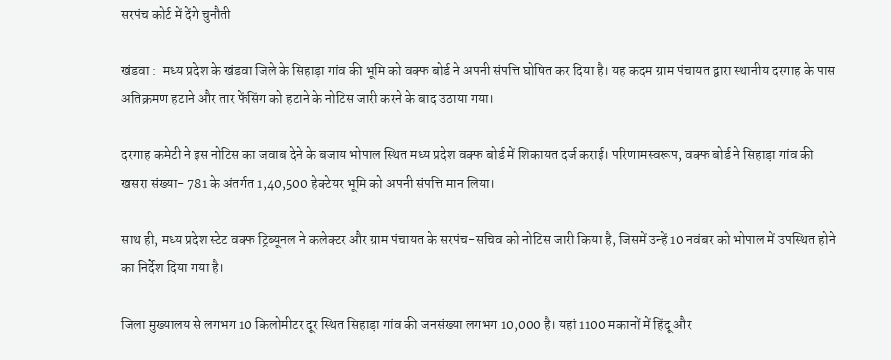सरपंच कोर्ट में देंगे चुनौती

खंडवा :  मध्य प्रदेश के खंडवा जिले के सिहाड़ा गांव की भूमि को वक्फ बोर्ड ने अपनी संपत्ति घोषित कर दिया है। यह कदम ग्राम पंचायत द्वारा स्थानीय दरगाह के पास अतिक्रमण हटाने और तार फेंसिंग को हटाने के नोटिस जारी करने के बाद उठाया गया।

दरगाह कमेटी ने इस नोटिस का जवाब देने के बजाय भोपाल स्थित मध्य प्रदेश वक्फ बोर्ड में शिकायत दर्ज कराई। परिणामस्वरूप, वक्फ बोर्ड ने सिहाड़ा गांव की खसरा संख्या- 781 के अंतर्गत 1,40,500 हेक्टेयर भूमि को अपनी संपत्ति मान लिया।

साथ ही, मध्य प्रदेश स्टेट वक्फ ट्रिब्यूनल ने कलेक्टर और ग्राम पंचायत के सरपंच-सचिव को नोटिस जारी किया है, जिसमें उन्हें 10 नवंबर को भोपाल में उपस्थित होने का निर्देश दिया गया है।

जिला मुख्यालय से लगभग 10 किलोमीटर दूर स्थित सिहाड़ा गांव की जनसंख्या लगभग 10,000 है। यहां 1100 मकानों में हिंदू और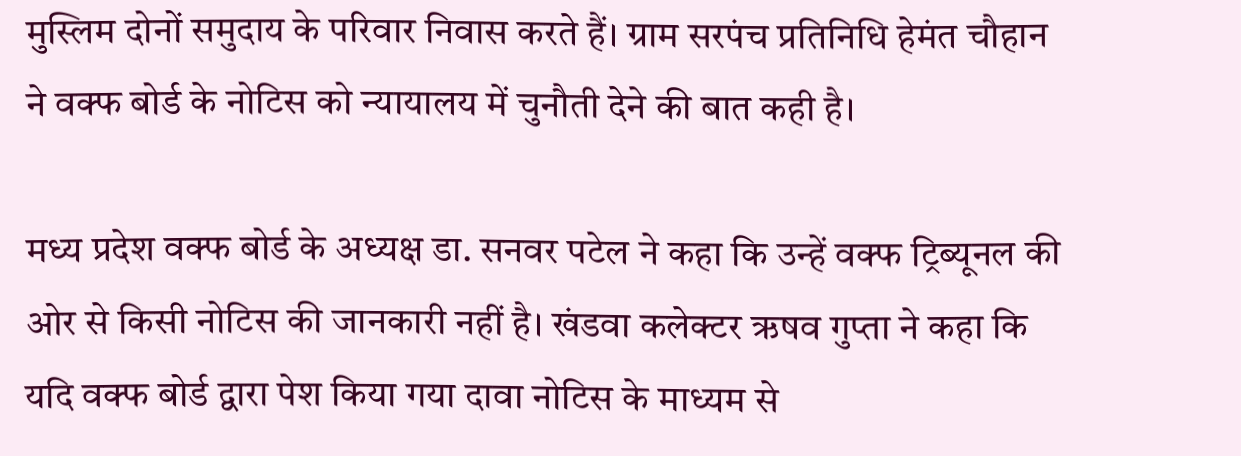मुस्लिम दोनों समुदाय के परिवार निवास करते हैं। ग्राम सरपंच प्रतिनिधि हेमंत चौहान ने वक्फ बोर्ड के नोटिस को न्यायालय में चुनौती देने की बात कही है।

मध्य प्रदेश वक्फ बोर्ड के अध्यक्ष डा. सनवर पटेल ने कहा कि उन्हें वक्फ ट्रिब्यूनल की ओर से किसी नोटिस की जानकारी नहीं है। खंडवा कलेक्टर ऋषव गुप्ता ने कहा कि यदि वक्फ बोर्ड द्वारा पेश किया गया दावा नोटिस के माध्यम से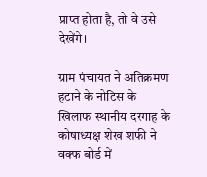प्राप्त होता है, तो वे उसे देखेंगे।

ग्राम पंचायत ने अतिक्रमण हटाने के नोटिस के खिलाफ स्थानीय दरगाह के कोषाध्यक्ष शेख शफी ने वक्फ बोर्ड में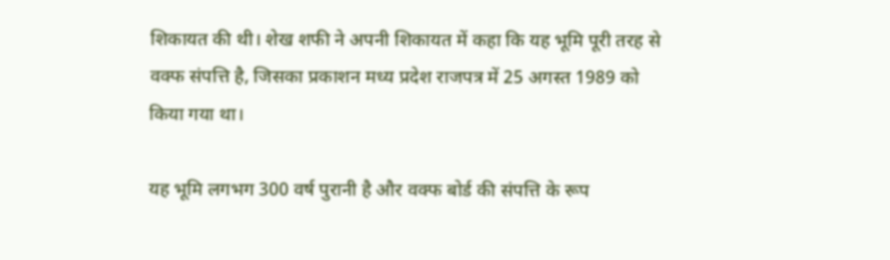शिकायत की थी। शेख शफी ने अपनी शिकायत में कहा कि यह भूमि पूरी तरह से वक्फ संपत्ति है, जिसका प्रकाशन मध्य प्रदेश राजपत्र में 25 अगस्त 1989 को किया गया था।

यह भूमि लगभग 300 वर्ष पुरानी है और वक्फ बोर्ड की संपत्ति के रूप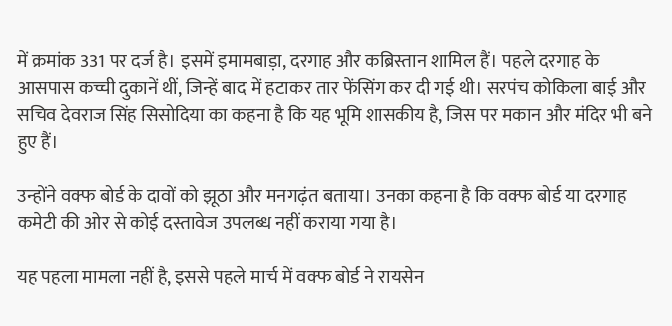में क्रमांक 331 पर दर्ज है। इसमें इमामबाड़ा, दरगाह और कब्रिस्तान शामिल हैं। पहले दरगाह के आसपास कच्ची दुकानें थीं, जिन्हें बाद में हटाकर तार फेंसिंग कर दी गई थी। सरपंच कोकिला बाई और सचिव देवराज सिंह सिसोदिया का कहना है कि यह भूमि शासकीय है, जिस पर मकान और मंदिर भी बने हुए हैं।

उन्होंने वक्फ बोर्ड के दावों को झूठा और मनगढ़ंत बताया। उनका कहना है कि वक्फ बोर्ड या दरगाह कमेटी की ओर से कोई दस्तावेज उपलब्ध नहीं कराया गया है।

यह पहला मामला नहीं है, इससे पहले मार्च में वक्फ बोर्ड ने रायसेन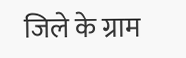जिले के ग्राम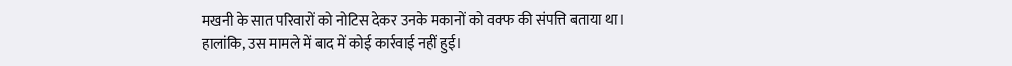मखनी के सात परिवारों को नोटिस देकर उनके मकानों को वक्फ की संपत्ति बताया था। हालांकि, उस मामले में बाद में कोई कार्रवाई नहीं हुई।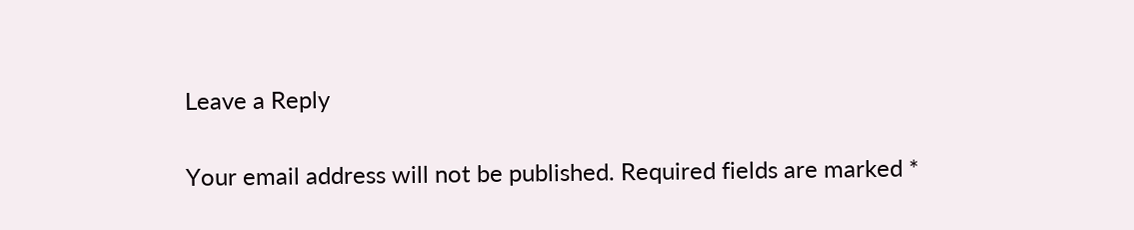Leave a Reply

Your email address will not be published. Required fields are marked *